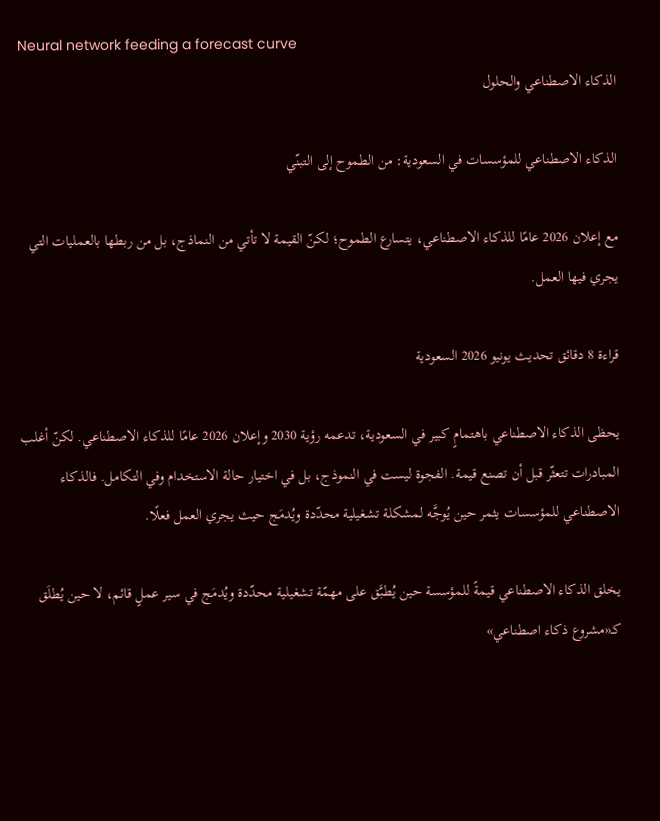Neural network feeding a forecast curve
الذكاء الاصطناعي والحلول

الذكاء الاصطناعي للمؤسسات في السعودية: من الطموح إلى التبنّي

مع إعلان 2026 عامًا للذكاء الاصطناعي، يتسارع الطموح؛ لكنّ القيمة لا تأتي من النماذج، بل من ربطها بالعمليات التي يجري فيها العمل.

قراءة 8 دقائق تحديث يونيو 2026 السعودية

يحظى الذكاء الاصطناعي باهتمامٍ كبير في السعودية، تدعمه رؤية 2030 وإعلان 2026 عامًا للذكاء الاصطناعي. لكنّ أغلب المبادرات تتعثّر قبل أن تصنع قيمة. الفجوة ليست في النموذج، بل في اختيار حالة الاستخدام وفي التكامل. فالذكاء الاصطناعي للمؤسسات يثمر حين يُوجَّه لمشكلة تشغيلية محدّدة ويُدمَج حيث يجري العمل فعلًا.

يخلق الذكاء الاصطناعي قيمةً للمؤسسة حين يُطبَّق على مهمّة تشغيلية محدّدة ويُدمَج في سير عملٍ قائم، لا حين يُطلَق كـ«مشروع ذكاء اصطناعي»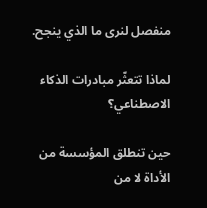منفصل لنرى ما الذي ينجح.

لماذا تتعثّر مبادرات الذكاء الاصطناعي؟

حين تنطلق المؤسسة من الأداة لا من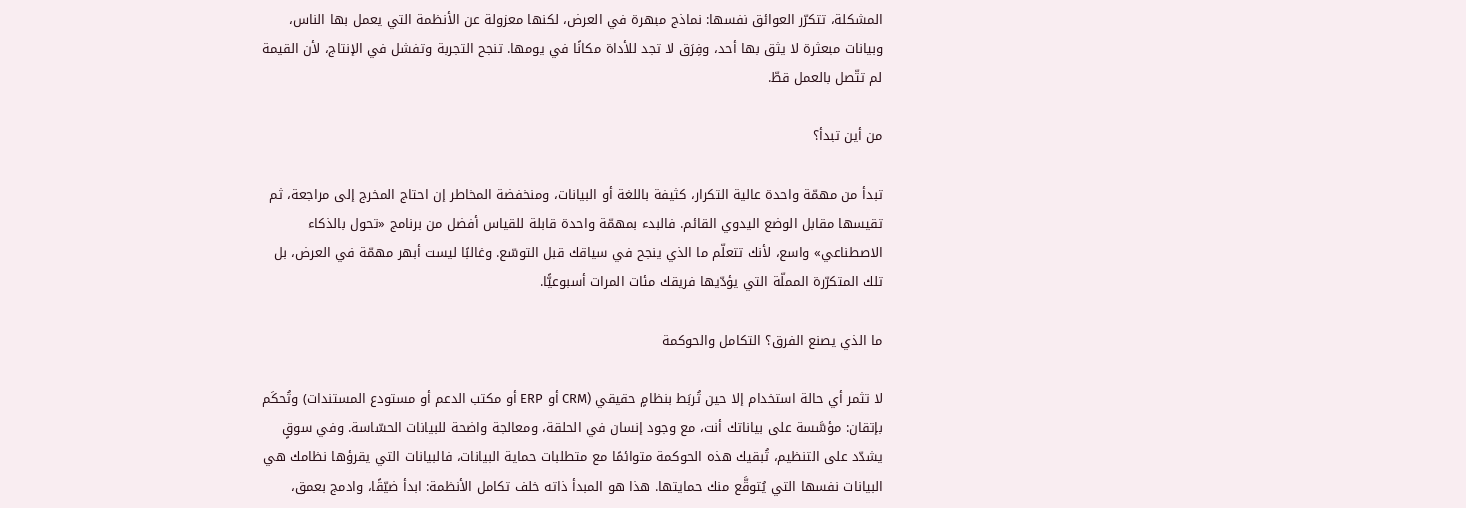المشكلة، تتكرّر العوائق نفسها: نماذج مبهرة في العرض، لكنها معزولة عن الأنظمة التي يعمل بها الناس، وبيانات مبعثرة لا يثق بها أحد، وفِرَق لا تجد للأداة مكانًا في يومها. تنجح التجربة وتفشل في الإنتاج، لأن القيمة لم تتّصل بالعمل قطّ.

من أين تبدأ؟

تبدأ من مهمّة واحدة عالية التكرار، كثيفة باللغة أو البيانات، ومنخفضة المخاطر إن احتاج المخرج إلى مراجعة، ثم تقيسها مقابل الوضع اليدوي القائم. فالبدء بمهمّة واحدة قابلة للقياس أفضل من برنامج «تحول بالذكاء الاصطناعي» واسع، لأنك تتعلّم ما الذي ينجح في سياقك قبل التوسّع. وغالبًا ليست أبهر مهمّة في العرض، بل تلك المتكرّرة المملّة التي يؤدّيها فريقك مئات المرات أسبوعيًّا.

ما الذي يصنع الفرق؟ التكامل والحوكمة

لا تثمر أي حالة استخدام إلا حين تُربَط بنظامٍ حقيقي (CRM أو ERP أو مكتب الدعم أو مستودع المستندات) وتُحكَم بإتقان: مؤسَّسة على بياناتك أنت، مع وجود إنسان في الحلقة، ومعالجة واضحة للبيانات الحسّاسة. وفي سوقٍ يشدّد على التنظيم، تُبقيك هذه الحوكمة متوائمًا مع متطلبات حماية البيانات، فالبيانات التي يقرؤها نظامك هي البيانات نفسها التي يُتوقَّع منك حمايتها. هذا هو المبدأ ذاته خلف تكامل الأنظمة: ابدأ ضيّقًا، وادمج بعمق،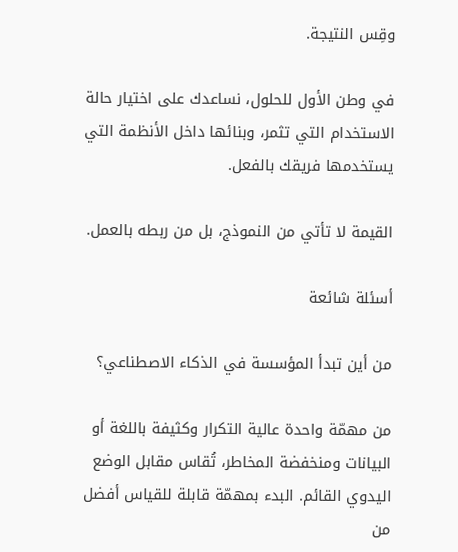وقِس النتيجة.

في وطن الأول للحلول، نساعدك على اختيار حالة الاستخدام التي تثمر، وبنائها داخل الأنظمة التي يستخدمها فريقك بالفعل.

القيمة لا تأتي من النموذج، بل من ربطه بالعمل.

أسئلة شائعة

من أين تبدأ المؤسسة في الذكاء الاصطناعي؟

من مهمّة واحدة عالية التكرار وكثيفة باللغة أو البيانات ومنخفضة المخاطر، تُقاس مقابل الوضع اليدوي القائم. البدء بمهمّة قابلة للقياس أفضل من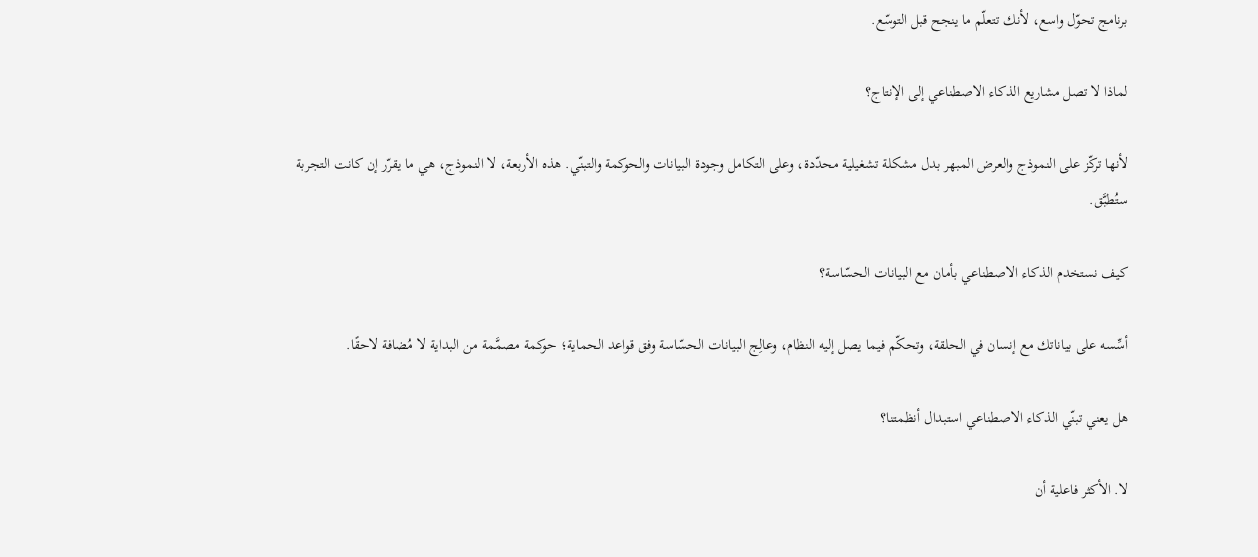برنامج تحوّل واسع، لأنك تتعلّم ما ينجح قبل التوسّع.

لماذا لا تصل مشاريع الذكاء الاصطناعي إلى الإنتاج؟

لأنها تركّز على النموذج والعرض المبهر بدل مشكلة تشغيلية محدّدة، وعلى التكامل وجودة البيانات والحوكمة والتبنّي. هذه الأربعة، لا النموذج، هي ما يقرّر إن كانت التجربة ستُطبَّق.

كيف نستخدم الذكاء الاصطناعي بأمان مع البيانات الحسّاسة؟

أسِّسه على بياناتك مع إنسان في الحلقة، وتحكّم فيما يصل إليه النظام، وعالِج البيانات الحسّاسة وفق قواعد الحماية؛ حوكمة مصمَّمة من البداية لا مُضافة لاحقًا.

هل يعني تبنّي الذكاء الاصطناعي استبدال أنظمتنا؟

لا. الأكثر فاعلية أن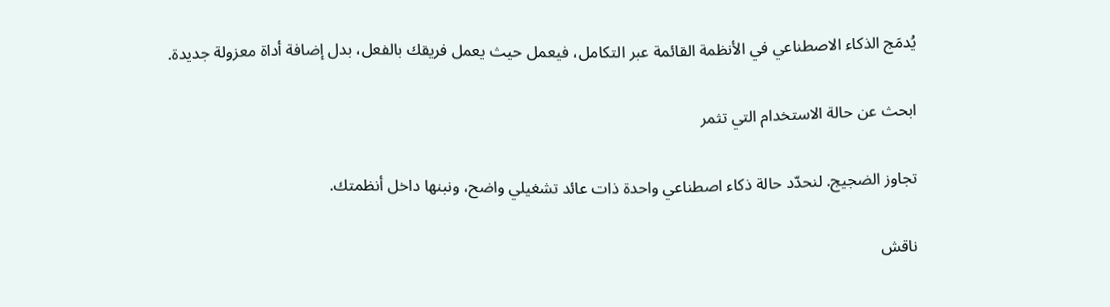يُدمَج الذكاء الاصطناعي في الأنظمة القائمة عبر التكامل، فيعمل حيث يعمل فريقك بالفعل، بدل إضافة أداة معزولة جديدة.

ابحث عن حالة الاستخدام التي تثمر

تجاوز الضجيج. لنحدّد حالة ذكاء اصطناعي واحدة ذات عائد تشغيلي واضح، ونبنها داخل أنظمتك.

ناقش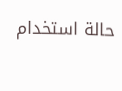حالة استخدام